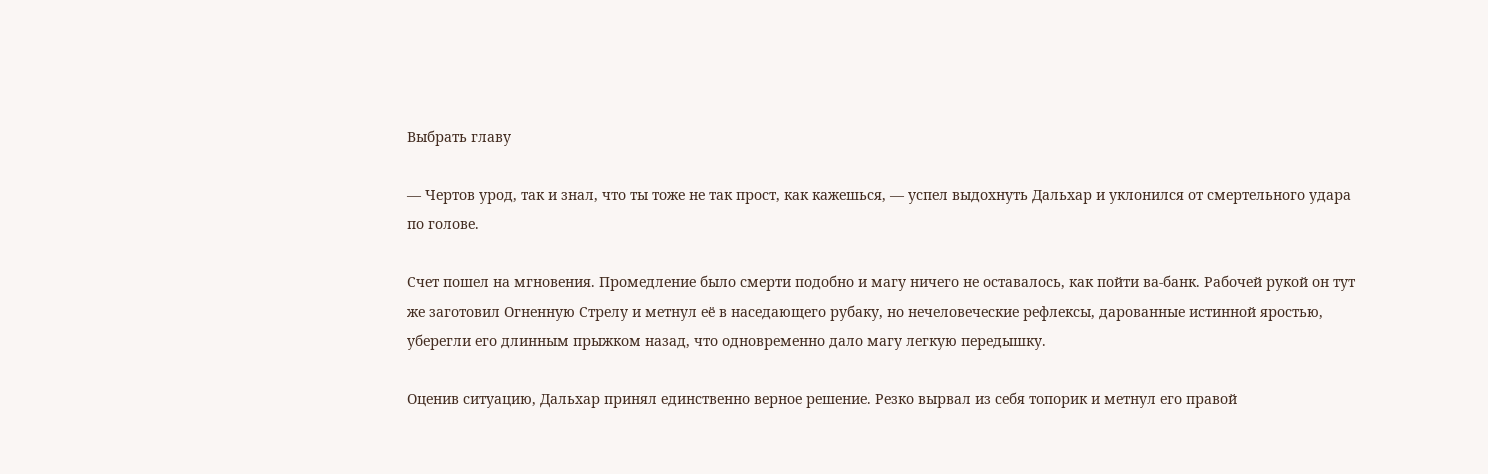Выбрать главу

— Чертов урод, так и знал, что ты тоже не так прост, как кажешься, — успел выдохнуть Дальхар и уклонился от смертельного удара по голове.

Счет пошел на мгновения. Промедление было смерти подобно и магу ничего не оставалось, как пойти ва-банк. Рабочей рукой он тут же заготовил Огненную Стрелу и метнул её в наседающего рубаку, но нечеловеческие рефлексы, дарованные истинной яростью, уберегли его длинным прыжком назад, что одновременно дало магу легкую передышку.

Оценив ситуацию, Дальхар принял единственно верное решение. Резко вырвал из себя топорик и метнул его правой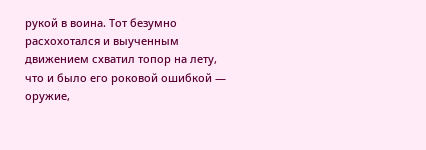рукой в воина. Тот безумно расхохотался и выученным движением схватил топор на лету, что и было его роковой ошибкой — оружие,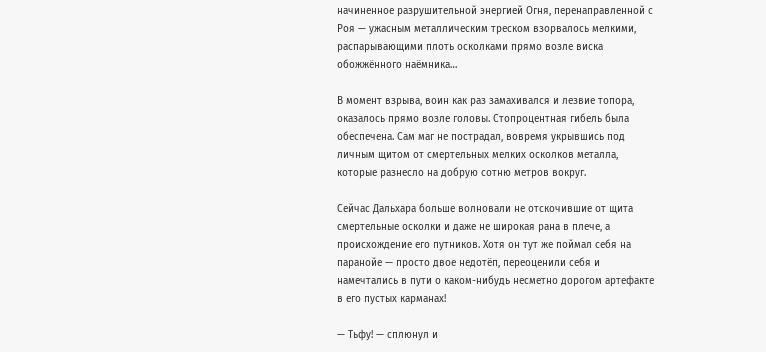начиненное разрушительной энергией Огня, перенаправленной с Роя — ужасным металлическим треском взорвалось мелкими, распарывающими плоть осколками прямо возле виска обожжённого наёмника…

В момент взрыва, воин как раз замахивался и лезвие топора, оказалось прямо возле головы. Стопроцентная гибель была обеспечена. Сам маг не пострадал, вовремя укрывшись под личным щитом от смертельных мелких осколков металла, которые разнесло на добрую сотню метров вокруг.

Сейчас Дальхара больше волновали не отскочившие от щита смертельные осколки и даже не широкая рана в плече, а происхождение его путников. Хотя он тут же поймал себя на паранойе — просто двое недотёп, переоценили себя и намечтались в пути о каком-нибудь несметно дорогом артефакте в его пустых карманах!

— Тьфу! — сплюнул и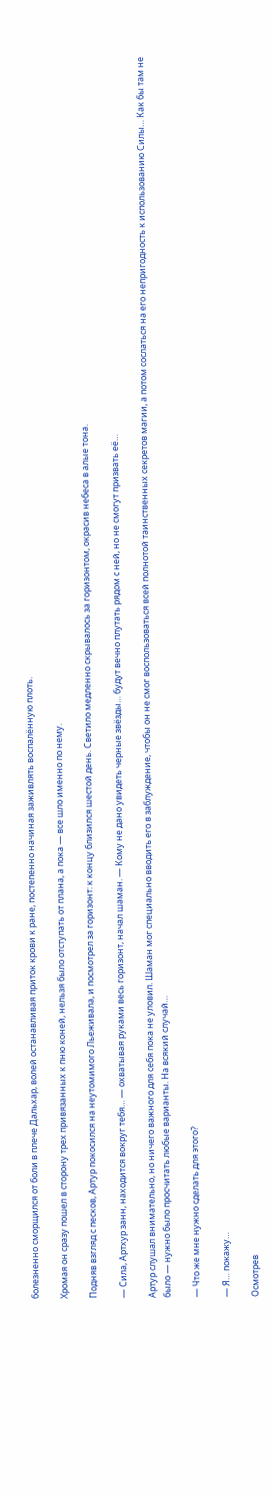болезненно сморщился от боли в плече Дальхар, волей останавливая приток крови к ране, постепенно начиная заживлять воспалённую плоть.

Хромая он сразу пошел в сторону трех привязанных к пню коней, нельзя было отступать от плана, а пока — все шло именно по нему.

Подняв взгляд с песков, Артур покосился на неутомимого Льеживала, и посмотрел за горизонт: к концу близился шестой день. Светило медленно скрывалось за горизонтом, окрасив небеса в алые тона.

— Сила, Артхур занн, находится вокруг тебя… — охватывая руками весь горизонт, начал шаман. — Кому не дано увидеть черные звёзды… будут вечно плутать рядом с ней, но не смогут призвать её…

Артур слушал внимательно, но ничего важного для себя пока не уловил. Шаман мог специально вводить его в заблуждение, чтобы он не смог воспользоваться всей полнотой таинственных секретов магии, а потом сослаться на его непригодность к использованию Силы… Как бы там не было — нужно было просчитать любые варианты. На всякий случай…

— Что же мне нужно сделать для этого?

— Я… покажу…

Осмотрев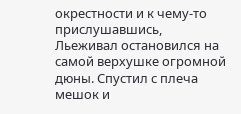окрестности и к чему-то прислушавшись, Льеживал остановился на самой верхушке огромной дюны. Спустил с плеча мешок и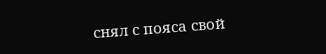снял с пояса свой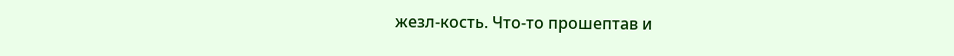жезл-кость. Что-то прошептав и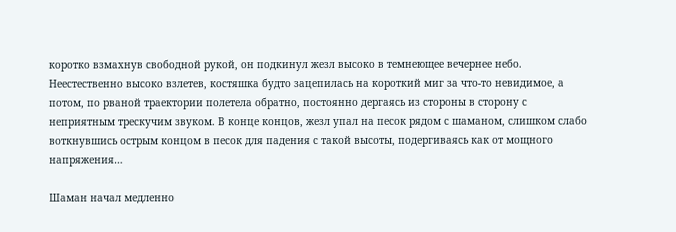коротко взмахнув свободной рукой, он подкинул жезл высоко в темнеющее вечернее небо. Неестественно высоко взлетев, костяшка будто зацепилась на короткий миг за что-то невидимое, а потом, по рваной траектории полетела обратно, постоянно дергаясь из стороны в сторону с неприятным трескучим звуком. В конце концов, жезл упал на песок рядом с шаманом, слишком слабо воткнувшись острым концом в песок для падения с такой высоты, подергиваясь как от мощного напряжения…

Шаман начал медленно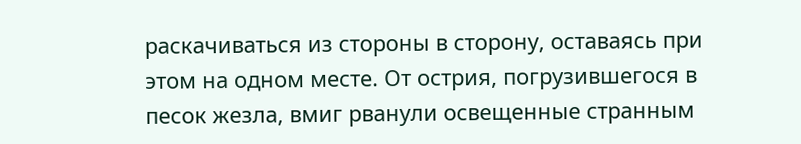раскачиваться из стороны в сторону, оставаясь при этом на одном месте. От острия, погрузившегося в песок жезла, вмиг рванули освещенные странным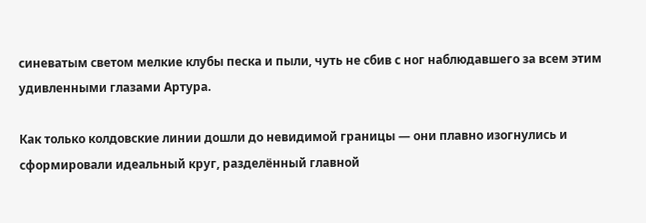синеватым светом мелкие клубы песка и пыли, чуть не сбив с ног наблюдавшего за всем этим удивленными глазами Артура.

Как только колдовские линии дошли до невидимой границы — они плавно изогнулись и сформировали идеальный круг, разделённый главной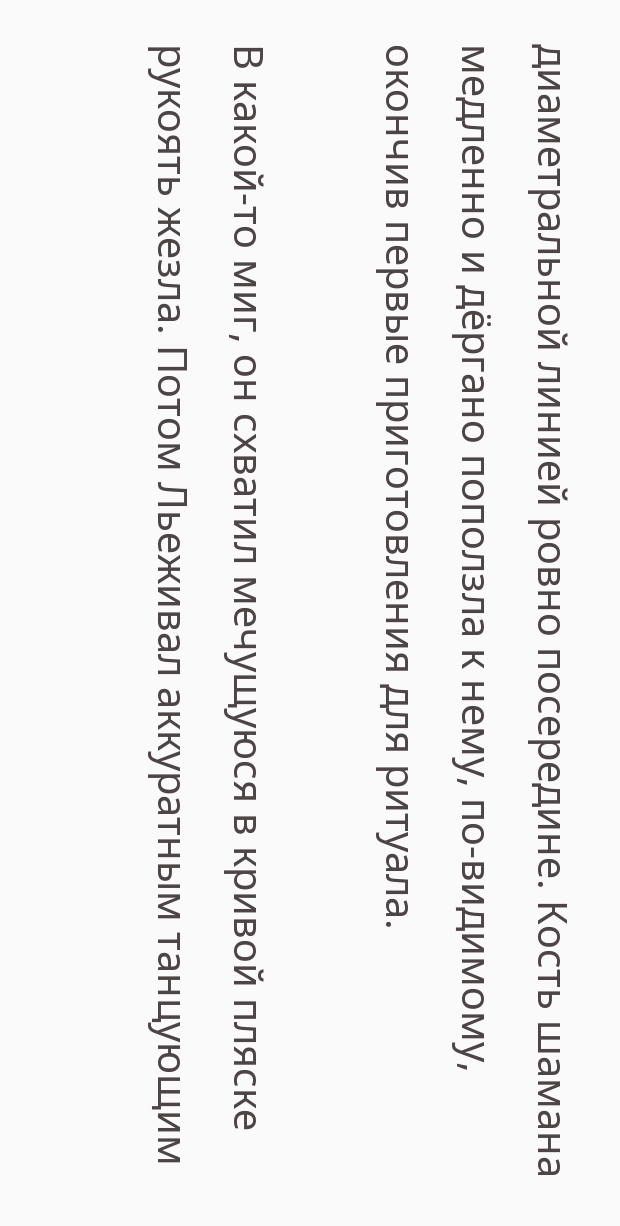диаметральной линией ровно посередине. Кость шамана медленно и дёргано поползла к нему, по-видимому, окончив первые приготовления для ритуала.

В какой-то миг, он схватил мечущуюся в кривой пляске рукоять жезла. Потом Льеживал аккуратным танцующим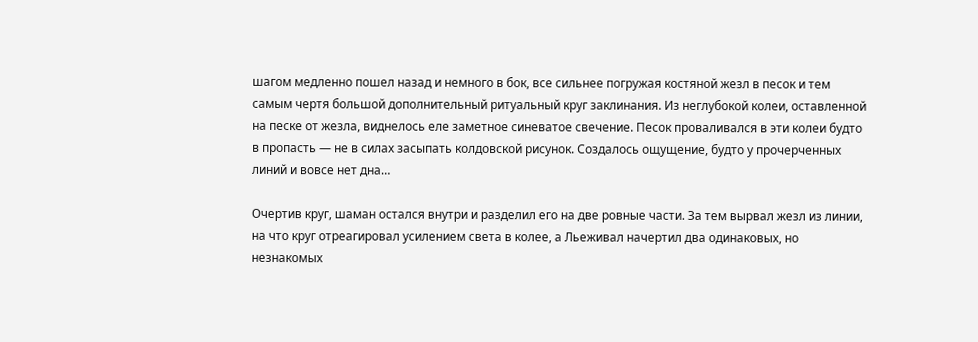шагом медленно пошел назад и немного в бок, все сильнее погружая костяной жезл в песок и тем самым чертя большой дополнительный ритуальный круг заклинания. Из неглубокой колеи, оставленной на песке от жезла, виднелось еле заметное синеватое свечение. Песок проваливался в эти колеи будто в пропасть — не в силах засыпать колдовской рисунок. Создалось ощущение, будто у прочерченных линий и вовсе нет дна…

Очертив круг, шаман остался внутри и разделил его на две ровные части. За тем вырвал жезл из линии, на что круг отреагировал усилением света в колее, а Льеживал начертил два одинаковых, но незнакомых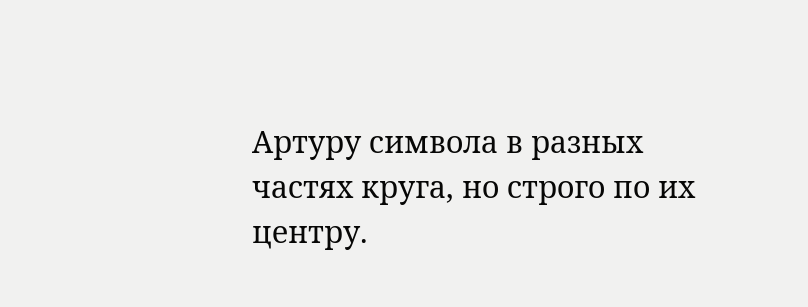Артуру символа в разных частях круга, но строго по их центру.